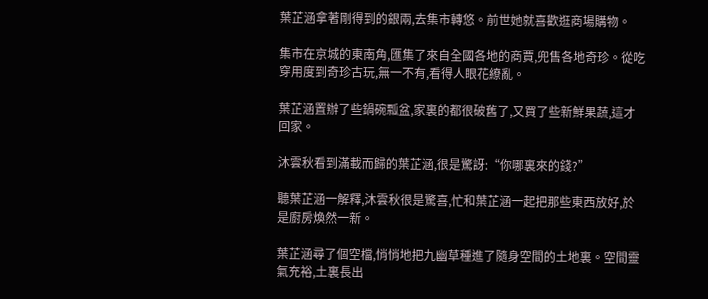葉芷涵拿著剛得到的銀兩,去集市轉悠。前世她就喜歡逛商場購物。

集市在京城的東南角,匯集了來自全國各地的商賈,兜售各地奇珍。從吃穿用度到奇珍古玩,無一不有,看得人眼花繚亂。

葉芷涵置辦了些鍋碗瓢盆,家裏的都很破舊了,又買了些新鮮果蔬,這才回家。

沐雲秋看到滿載而歸的葉芷涵,很是驚訝:“你哪裏來的錢?”

聽葉芷涵一解釋,沐雲秋很是驚喜,忙和葉芷涵一起把那些東西放好,於是廚房煥然一新。

葉芷涵尋了個空檔,悄悄地把九幽草種進了隨身空間的土地裏。空間靈氣充裕,土裏長出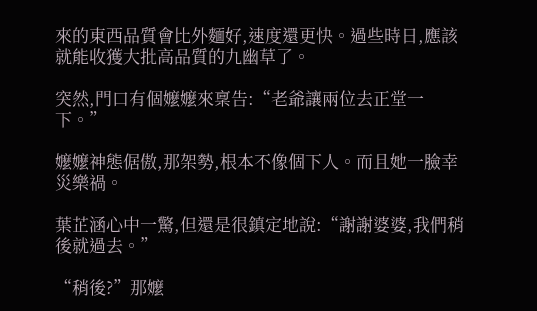來的東西品質會比外麵好,速度還更快。過些時日,應該就能收獲大批高品質的九幽草了。

突然,門口有個嬤嬤來稟告:“老爺讓兩位去正堂一下。”

嬤嬤神態倨傲,那架勢,根本不像個下人。而且她一臉幸災樂禍。

葉芷涵心中一驚,但還是很鎮定地說:“謝謝婆婆,我們稍後就過去。”

“稍後?”那嬤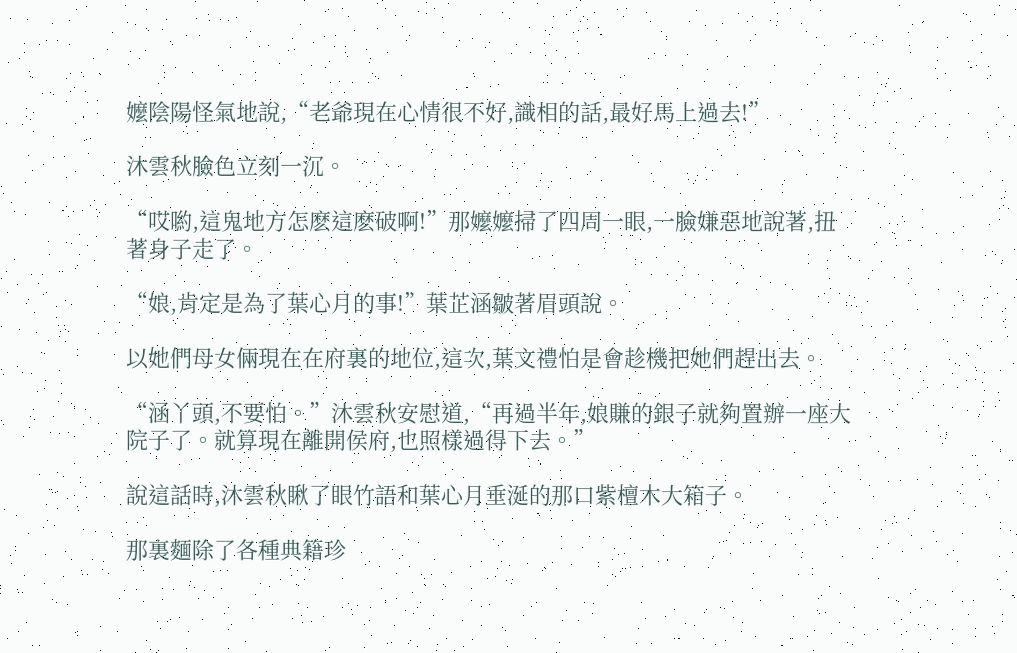嬤陰陽怪氣地說,“老爺現在心情很不好,識相的話,最好馬上過去!”

沐雲秋臉色立刻一沉。

“哎喲,這鬼地方怎麽這麽破啊!”那嬤嬤掃了四周一眼,一臉嫌惡地說著,扭著身子走了。

“娘,肯定是為了葉心月的事!”葉芷涵皺著眉頭說。

以她們母女倆現在在府裏的地位,這次,葉文禮怕是會趁機把她們趕出去。

“涵丫頭,不要怕。”沐雲秋安慰道,“再過半年,娘賺的銀子就夠置辦一座大院子了。就算現在離開侯府,也照樣過得下去。”

說這話時,沐雲秋瞅了眼竹語和葉心月垂涎的那口紫檀木大箱子。

那裏麵除了各種典籍珍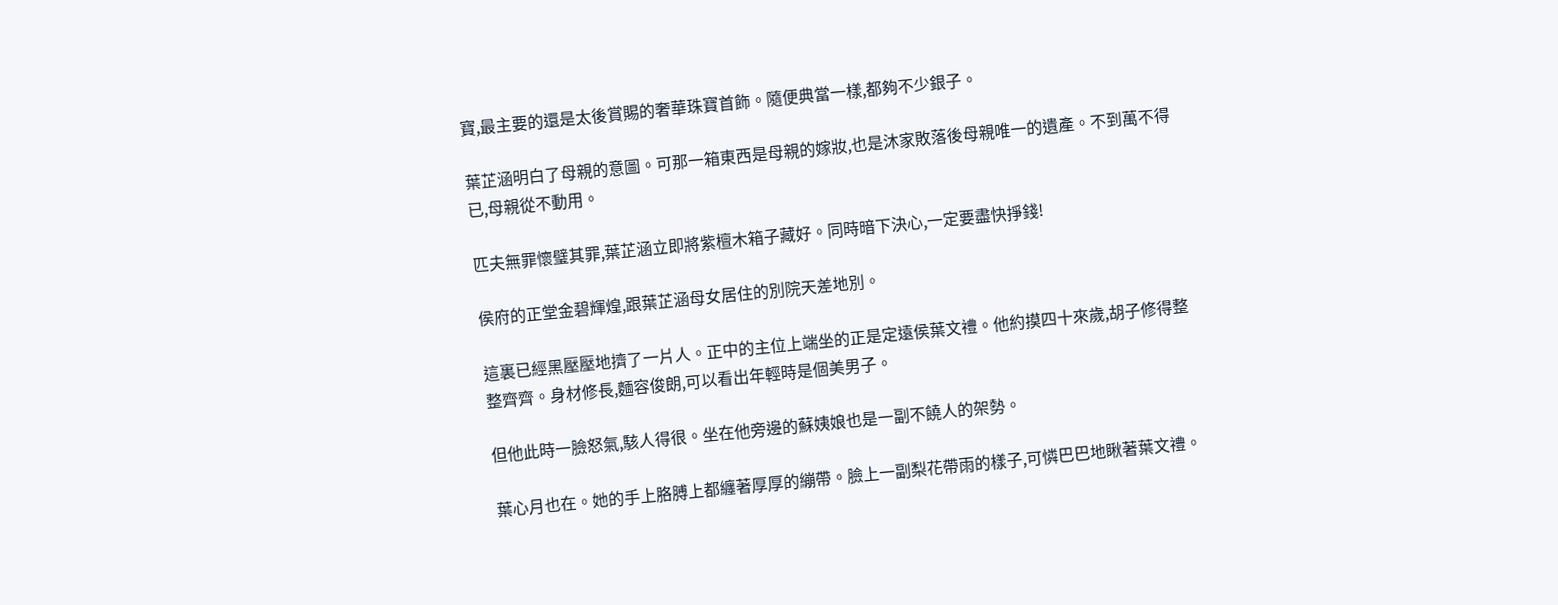寶,最主要的還是太後賞賜的奢華珠寶首飾。隨便典當一樣,都夠不少銀子。

葉芷涵明白了母親的意圖。可那一箱東西是母親的嫁妝,也是沐家敗落後母親唯一的遺產。不到萬不得已,母親從不動用。

匹夫無罪懷璧其罪,葉芷涵立即將紫檀木箱子藏好。同時暗下決心,一定要盡快掙錢!

侯府的正堂金碧輝煌,跟葉芷涵母女居住的別院天差地別。

這裏已經黑壓壓地擠了一片人。正中的主位上端坐的正是定遠侯葉文禮。他約摸四十來歲,胡子修得整整齊齊。身材修長,麵容俊朗,可以看出年輕時是個美男子。

但他此時一臉怒氣,駭人得很。坐在他旁邊的蘇姨娘也是一副不饒人的架勢。

葉心月也在。她的手上胳膊上都纏著厚厚的繃帶。臉上一副梨花帶雨的樣子,可憐巴巴地瞅著葉文禮。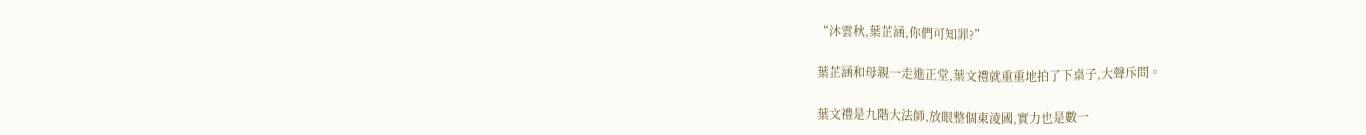“沐雲秋,葉芷涵,你們可知罪?”

葉芷涵和母親一走進正堂,葉文禮就重重地拍了下桌子,大聲斥問。

葉文禮是九階大法師,放眼整個東淩國,實力也是數一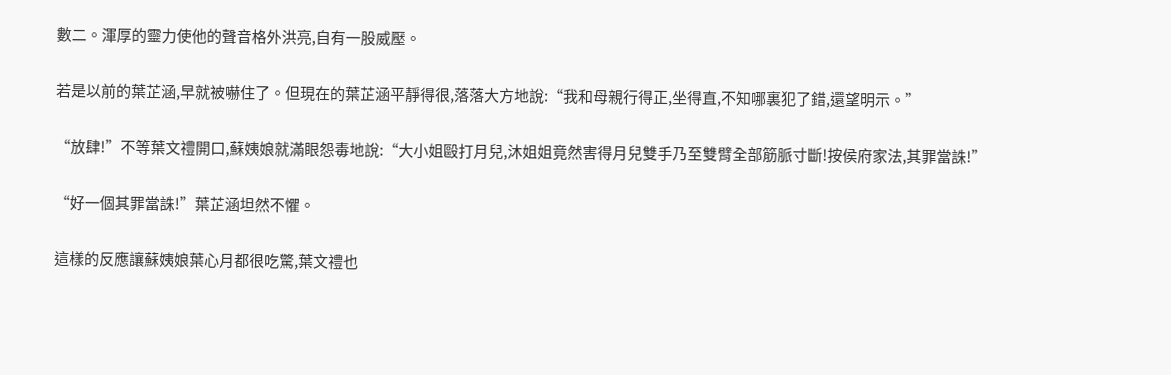數二。渾厚的靈力使他的聲音格外洪亮,自有一股威壓。

若是以前的葉芷涵,早就被嚇住了。但現在的葉芷涵平靜得很,落落大方地說:“我和母親行得正,坐得直,不知哪裏犯了錯,還望明示。”

“放肆!”不等葉文禮開口,蘇姨娘就滿眼怨毒地說:“大小姐毆打月兒,沐姐姐竟然害得月兒雙手乃至雙臂全部筋脈寸斷!按侯府家法,其罪當誅!”

“好一個其罪當誅!”葉芷涵坦然不懼。

這樣的反應讓蘇姨娘葉心月都很吃驚,葉文禮也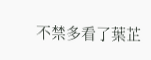不禁多看了葉芷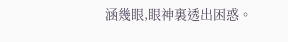涵幾眼,眼神裏透出困惑。